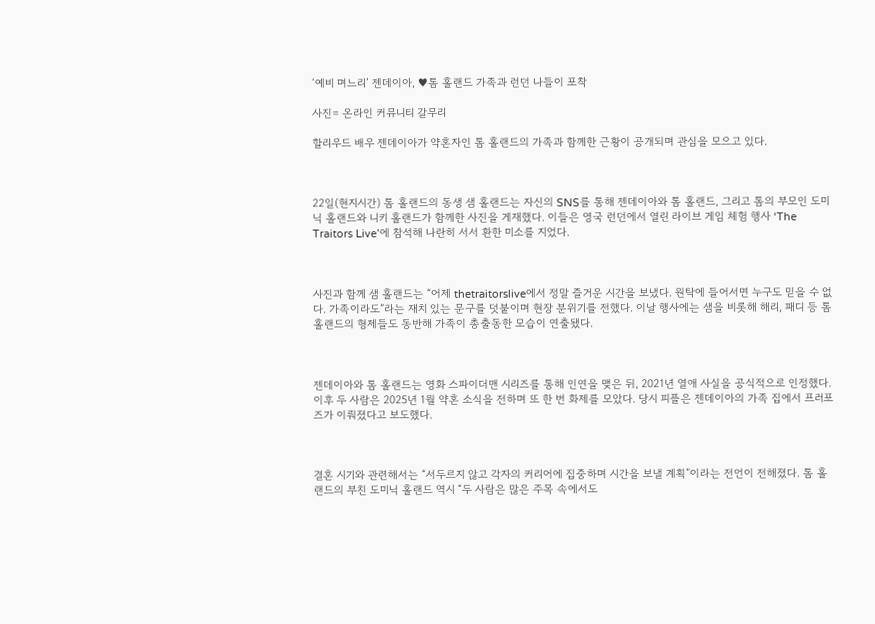‘예비 며느리’ 젠데이아, ♥톰 홀랜드 가족과 런던 나들이 포착

사진= 온라인 커뮤니티 갈무리

할리우드 배우 젠데이아가 약혼자인 톰 홀랜드의 가족과 함께한 근황이 공개되며 관심을 모으고 있다.



22일(현지시간) 톰 홀랜드의 동생 샘 홀랜드는 자신의 SNS를 통해 젠데이아와 톰 홀랜드, 그리고 톰의 부모인 도미닉 홀랜드와 니키 홀랜드가 함께한 사진을 게재했다. 이들은 영국 런던에서 열린 라이브 게임 체험 행사 ‘The Traitors Live’에 참석해 나란히 서서 환한 미소를 지었다.



사진과 함께 샘 홀랜드는 “어제 thetraitorslive에서 정말 즐거운 시간을 보냈다. 원탁에 들어서면 누구도 믿을 수 없다. 가족이라도”라는 재치 있는 문구를 덧붙이며 현장 분위기를 전했다. 이날 행사에는 샘을 비롯해 해리, 패디 등 톰 홀랜드의 형제들도 동반해 가족이 총출동한 모습이 연출됐다.



젠데이아와 톰 홀랜드는 영화 스파이더맨 시리즈를 통해 인연을 맺은 뒤, 2021년 열애 사실을 공식적으로 인정했다. 이후 두 사람은 2025년 1월 약혼 소식을 전하며 또 한 번 화제를 모았다. 당시 피플은 젠데이아의 가족 집에서 프러포즈가 이뤄졌다고 보도했다.



결혼 시기와 관련해서는 “서두르지 않고 각자의 커리어에 집중하며 시간을 보낼 계획”이라는 전언이 전해졌다. 톰 홀랜드의 부친 도미닉 홀랜드 역시 “두 사람은 많은 주목 속에서도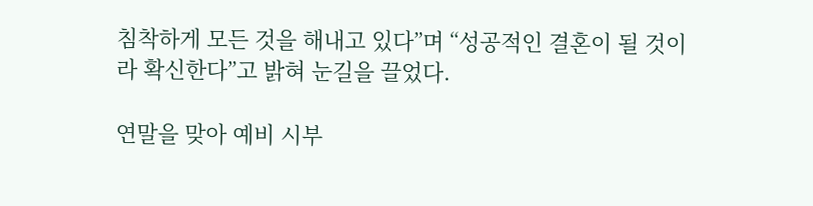침착하게 모든 것을 해내고 있다”며 “성공적인 결혼이 될 것이라 확신한다”고 밝혀 눈길을 끌었다.

연말을 맞아 예비 시부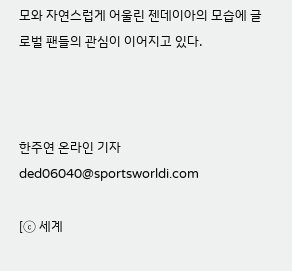모와 자연스럽게 어울린 젠데이아의 모습에 글로벌 팬들의 관심이 이어지고 있다.



한주연 온라인 기자 ded06040@sportsworldi.com

[ⓒ 세계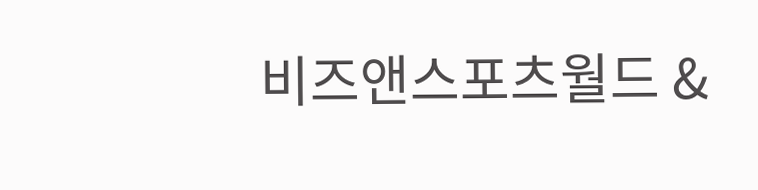비즈앤스포츠월드 &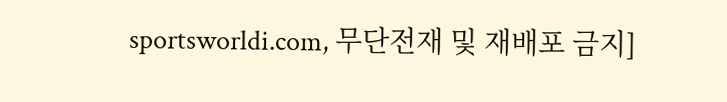sportsworldi.com, 무단전재 및 재배포 금지]